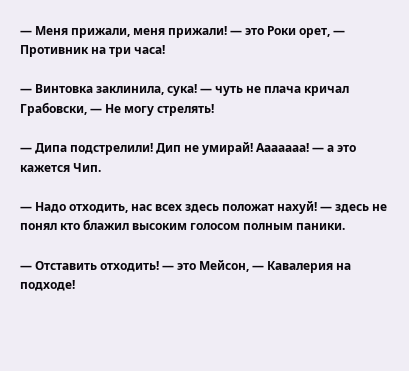— Меня прижали, меня прижали! — это Роки орет, — Противник на три часа!

— Винтовка заклинила, сука! — чуть не плача кричал Грабовски, — Не могу стрелять!

— Дипа подстрелили! Дип не умирай! Ааааааа! — а это кажется Чип.

— Надо отходить, нас всех здесь положат нахуй! — здесь не понял кто блажил высоким голосом полным паники.

— Отставить отходить! — это Мейсон, — Кавалерия на подходе!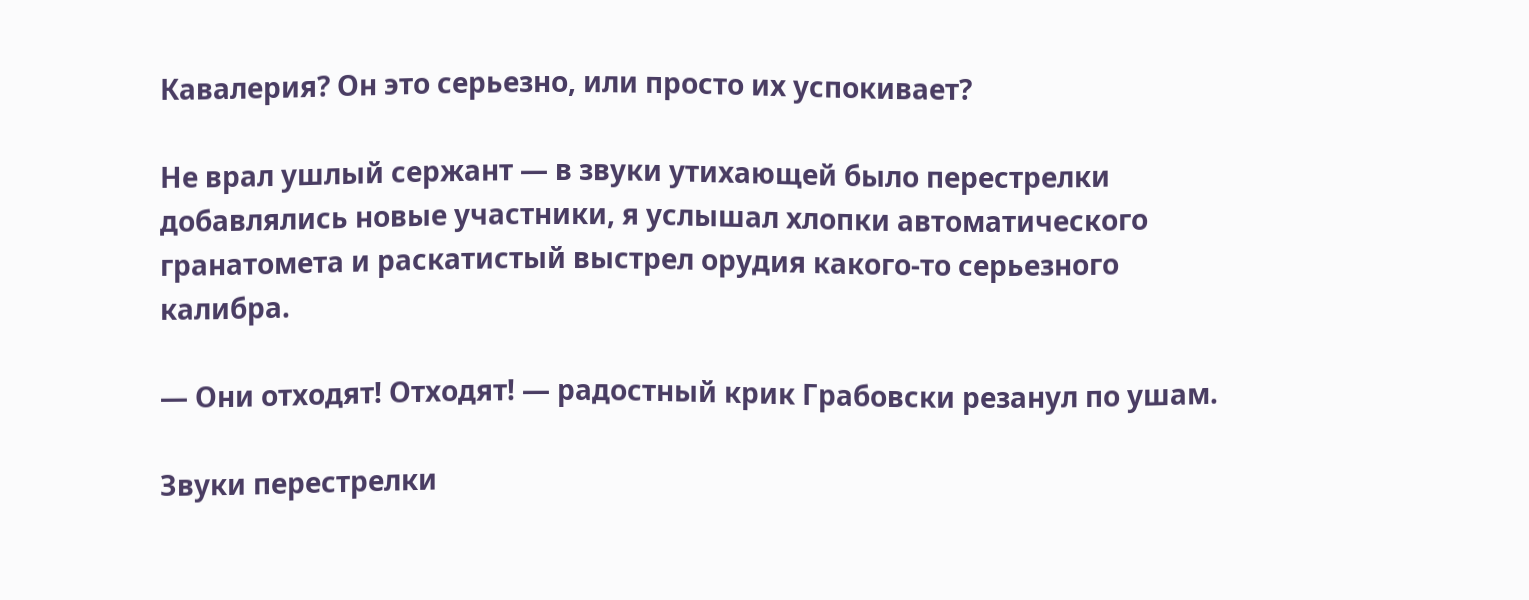Кавалерия? Он это серьезно, или просто их успокивает?

Не врал ушлый сержант — в звуки утихающей было перестрелки добавлялись новые участники, я услышал хлопки автоматического гранатомета и раскатистый выстрел орудия какого-то серьезного калибра.

— Они отходят! Отходят! — радостный крик Грабовски резанул по ушам.

Звуки перестрелки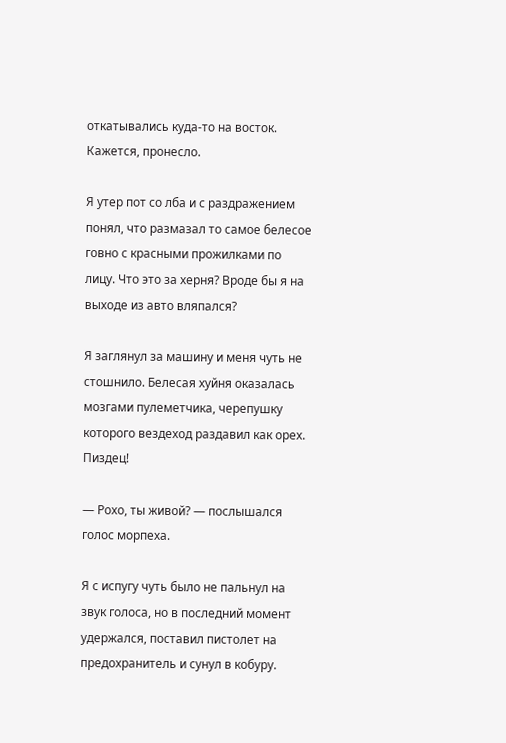откатывались куда-то на восток. Кажется, пронесло.

Я утер пот со лба и с раздражением понял, что размазал то самое белесое говно с красными прожилками по лицу. Что это за херня? Вроде бы я на выходе из авто вляпался?

Я заглянул за машину и меня чуть не стошнило. Белесая хуйня оказалась мозгами пулеметчика, черепушку которого вездеход раздавил как орех. Пиздец!

— Рохо, ты живой? — послышался голос морпеха.

Я с испугу чуть было не пальнул на звук голоса, но в последний момент удержался, поставил пистолет на предохранитель и сунул в кобуру.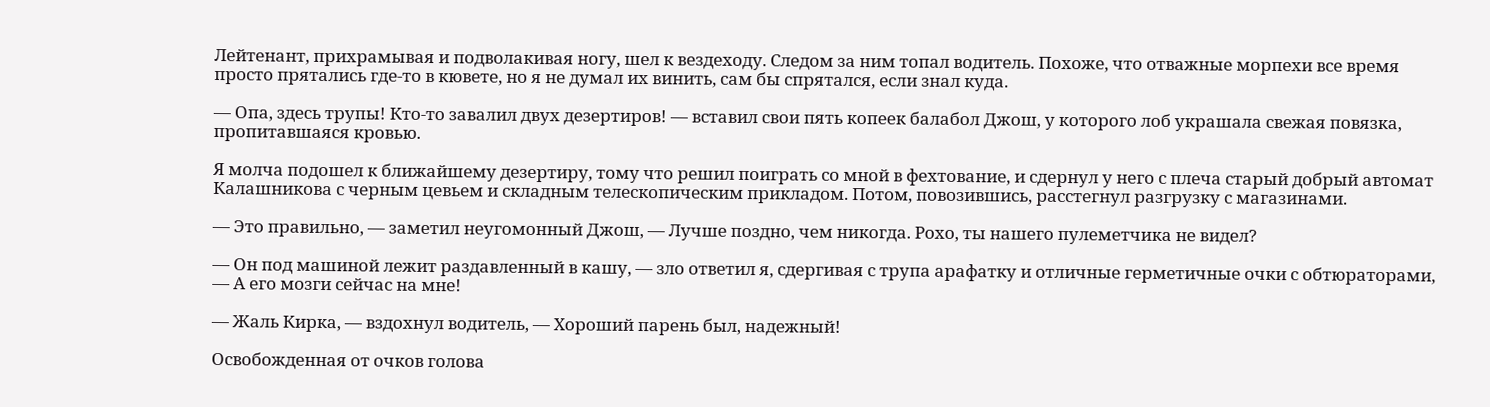Лейтенант, прихрамывая и подволакивая ногу, шел к вездеходу. Следом за ним топал водитель. Похоже, что отважные морпехи все время просто прятались где-то в кювете, но я не думал их винить, сам бы спрятался, если знал куда.

— Опа, здесь трупы! Кто-то завалил двух дезертиров! — вставил свои пять копеек балабол Джош, у которого лоб украшала свежая повязка, пропитавшаяся кровью.

Я молча подошел к ближайшему дезертиру, тому что решил поиграть со мной в фехтование, и сдернул у него с плеча старый добрый автомат Калашникова с черным цевьем и складным телескопическим прикладом. Потом, повозившись, расстегнул разгрузку с магазинами.

— Это правильно, — заметил неугомонный Джош, — Лучше поздно, чем никогда. Рохо, ты нашего пулеметчика не видел?

— Он под машиной лежит раздавленный в кашу, — зло ответил я, сдергивая с трупа арафатку и отличные герметичные очки с обтюраторами, — А его мозги сейчас на мне!

— Жаль Кирка, — вздохнул водитель, — Хороший парень был, надежный!

Освобожденная от очков голова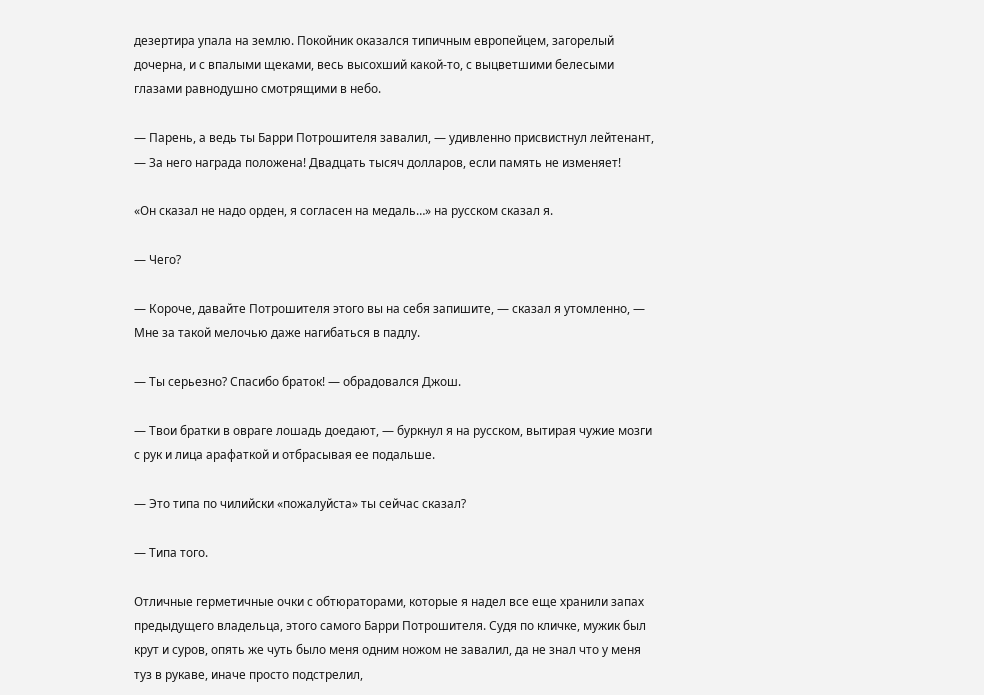дезертира упала на землю. Покойник оказался типичным европейцем, загорелый дочерна, и с впалыми щеками, весь высохший какой-то, с выцветшими белесыми глазами равнодушно смотрящими в небо.

— Парень, а ведь ты Барри Потрошителя завалил, — удивленно присвистнул лейтенант, — За него награда положена! Двадцать тысяч долларов, если память не изменяет!

«Он сказал не надо орден, я согласен на медаль…» на русском сказал я.

— Чего?

— Короче, давайте Потрошителя этого вы на себя запишите, — сказал я утомленно, — Мне за такой мелочью даже нагибаться в падлу.

— Ты серьезно? Спасибо браток! — обрадовался Джош.

— Твои братки в овраге лошадь доедают, — буркнул я на русском, вытирая чужие мозги с рук и лица арафаткой и отбрасывая ее подальше.

— Это типа по чилийски «пожалуйста» ты сейчас сказал?

— Типа того.

Отличные герметичные очки с обтюраторами, которые я надел все еще хранили запах предыдущего владельца, этого самого Барри Потрошителя. Судя по кличке, мужик был крут и суров, опять же чуть было меня одним ножом не завалил, да не знал что у меня туз в рукаве, иначе просто подстрелил,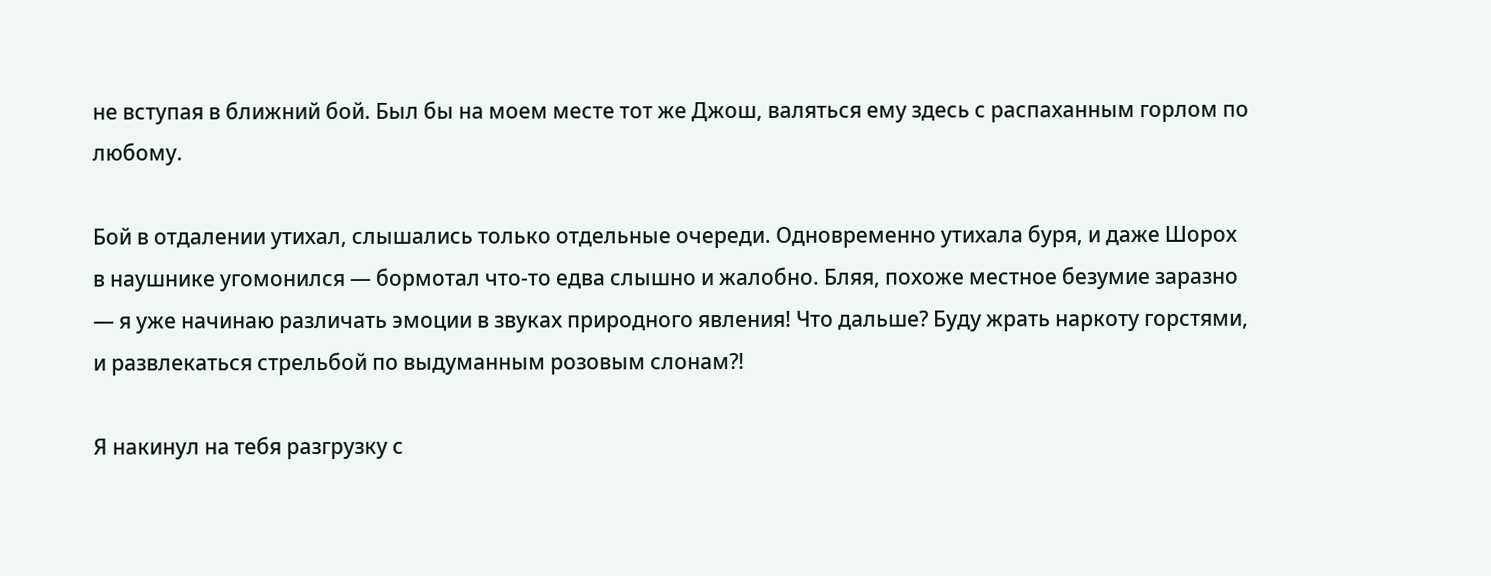не вступая в ближний бой. Был бы на моем месте тот же Джош, валяться ему здесь с распаханным горлом по любому.

Бой в отдалении утихал, слышались только отдельные очереди. Одновременно утихала буря, и даже Шорох в наушнике угомонился — бормотал что-то едва слышно и жалобно. Бляя, похоже местное безумие заразно — я уже начинаю различать эмоции в звуках природного явления! Что дальше? Буду жрать наркоту горстями, и развлекаться стрельбой по выдуманным розовым слонам?!

Я накинул на тебя разгрузку с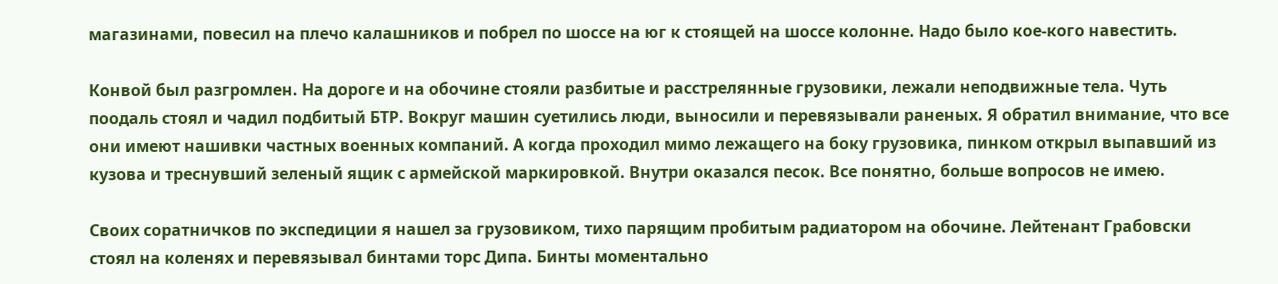магазинами, повесил на плечо калашников и побрел по шоссе на юг к стоящей на шоссе колонне. Надо было кое-кого навестить.

Конвой был разгромлен. На дороге и на обочине стояли разбитые и расстрелянные грузовики, лежали неподвижные тела. Чуть поодаль стоял и чадил подбитый БТР. Вокруг машин суетились люди, выносили и перевязывали раненых. Я обратил внимание, что все они имеют нашивки частных военных компаний. А когда проходил мимо лежащего на боку грузовика, пинком открыл выпавший из кузова и треснувший зеленый ящик с армейской маркировкой. Внутри оказался песок. Все понятно, больше вопросов не имею.

Своих соратничков по экспедиции я нашел за грузовиком, тихо парящим пробитым радиатором на обочине. Лейтенант Грабовски стоял на коленях и перевязывал бинтами торс Дипа. Бинты моментально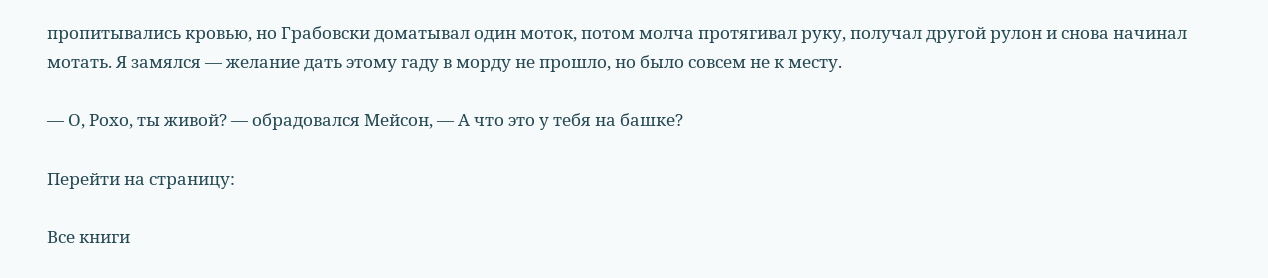пропитывались кровью, но Грабовски доматывал один моток, потом молча протягивал руку, получал другой рулон и снова начинал мотать. Я замялся — желание дать этому гаду в морду не прошло, но было совсем не к месту.

— О, Рохо, ты живой? — обрадовался Мейсон, — А что это у тебя на башке?

Перейти на страницу:

Все книги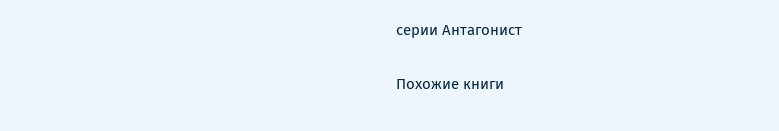серии Антагонист

Похожие книги